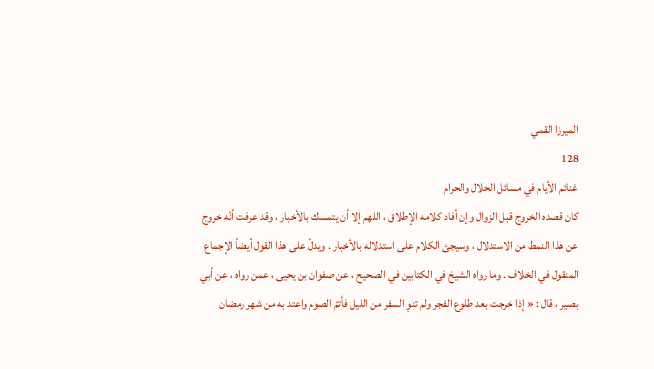الميرزا القمي
128
غنائم الأيام في مسائل الحلال والحرام
كان قصده الخروج قبل الزوال وإن أفاد كلامه الإطلاق ، اللهم إلا أن يتمسك بالأخبار ، وقد عرفت أنّه خروج عن هذا النمط من الاستدلال ، وسيجئ الكلام على استدلاله بالأخبار . ويدلّ على هذا القول أيضاً الإجماع المنقول في الخلاف . وما رواه الشيخ في الكتابين في الصحيح ، عن صفوان بن يحيى ، عمن رواه ، عن أبي بصير ، قال : « إذا خرجت بعد طلوع الفجر ولم تنوِ السفر من الليل فأتمّ الصوم واعتد به من شهر رمضان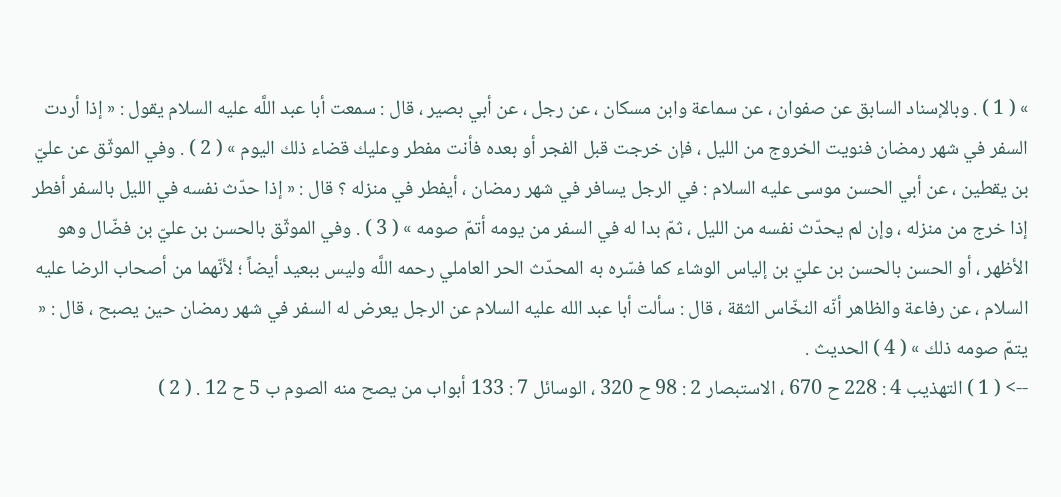» ( 1 ) . وبالإسناد السابق عن صفوان ، عن سماعة وابن مسكان ، عن رجل ، عن أبي بصير ، قال : سمعت أبا عبد اللَّه عليه السلام يقول : « إذا أردت السفر في شهر رمضان فنويت الخروج من الليل ، فإن خرجت قبل الفجر أو بعده فأنت مفطر وعليك قضاء ذلك اليوم » ( 2 ) . وفي الموثّق عن عليّ بن يقطين ، عن أبي الحسن موسى عليه السلام : في الرجل يسافر في شهر رمضان ، أيفطر في منزله ؟ قال : « إذا حدّث نفسه في الليل بالسفر أفطر إذا خرج من منزله ، وإن لم يحدّث نفسه من الليل ، ثمّ بدا له في السفر من يومه أتمّ صومه » ( 3 ) . وفي الموثّق بالحسن بن عليّ بن فضّال وهو الأظهر ، أو الحسن بالحسن بن عليّ بن إلياس الوشاء كما فسّره به المحدّث الحر العاملي رحمه اللَّه وليس ببعيد أيضاً ؛ لأنّهما من أصحاب الرضا عليه السلام ، عن رفاعة والظاهر أنّه النخّاس الثقة ، قال : سألت أبا عبد الله عليه السلام عن الرجل يعرض له السفر في شهر رمضان حين يصبح ، قال : « يتمّ صومه ذلك » ( 4 ) الحديث .
--> ( 1 ) التهذيب 4 : 228 ح 670 ، الاستبصار 2 : 98 ح 320 ، الوسائل 7 : 133 أبواب من يصح منه الصوم ب 5 ح 12 . ( 2 )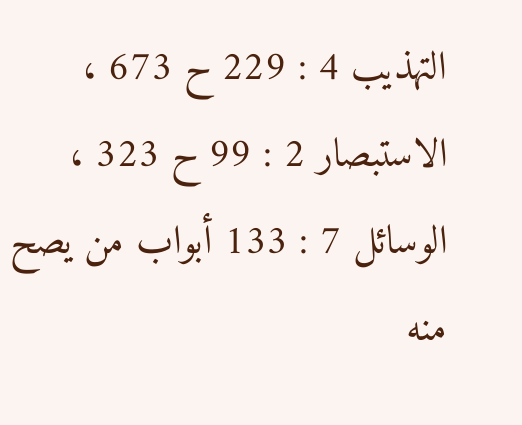التهذيب 4 : 229 ح 673 ، الاستبصار 2 : 99 ح 323 ، الوسائل 7 : 133 أبواب من يصح منه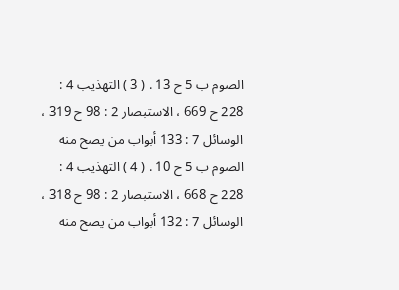الصوم ب 5 ح 13 . ( 3 ) التهذيب 4 : 228 ح 669 ، الاستبصار 2 : 98 ح 319 ، الوسائل 7 : 133 أبواب من يصح منه الصوم ب 5 ح 10 . ( 4 ) التهذيب 4 : 228 ح 668 ، الاستبصار 2 : 98 ح 318 ، الوسائل 7 : 132 أبواب من يصح منه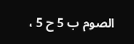الصوم ب 5 ح 5 ،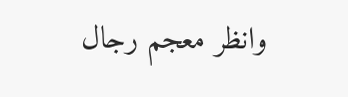وانظر معجم رجال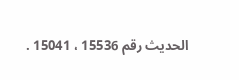الحديث رقم 15536 ، 15041 .